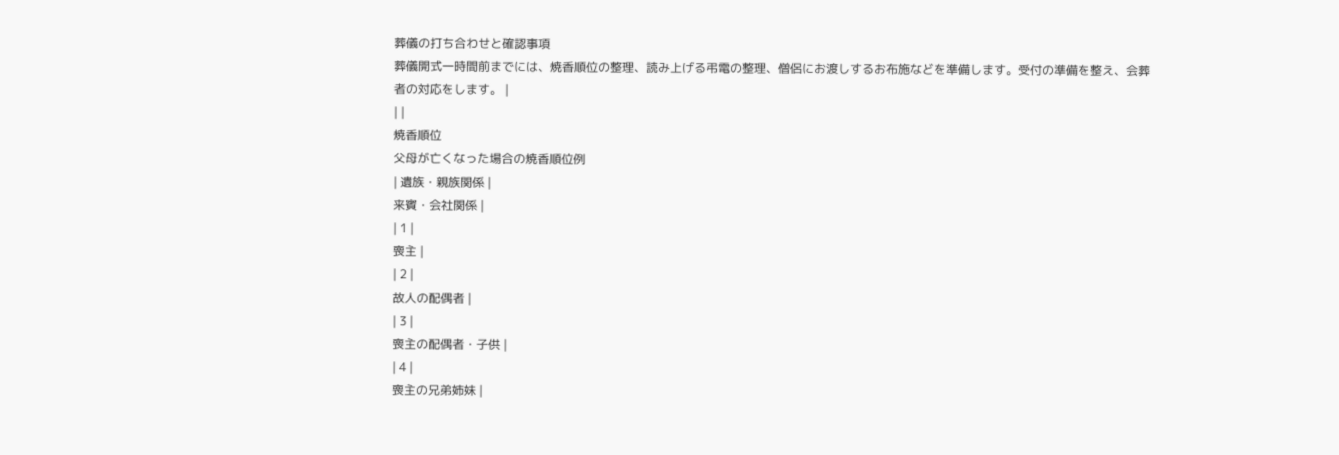葬儀の打ち合わせと確認事項
葬儀開式一時間前までには、焼香順位の整理、読み上げる弔電の整理、僧侶にお渡しするお布施などを準備します。受付の準備を整え、会葬者の対応をします。 |
| |
焼香順位
父母が亡くなった場合の焼香順位例
| 遺族・親族関係 |
来賓・会社関係 |
| 1 |
喪主 |
| 2 |
故人の配偶者 |
| 3 |
喪主の配偶者・子供 |
| 4 |
喪主の兄弟姉妹 |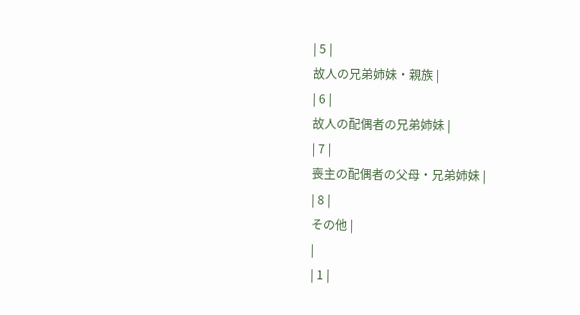| 5 |
故人の兄弟姉妹・親族 |
| 6 |
故人の配偶者の兄弟姉妹 |
| 7 |
喪主の配偶者の父母・兄弟姉妹 |
| 8 |
その他 |
|
| 1 |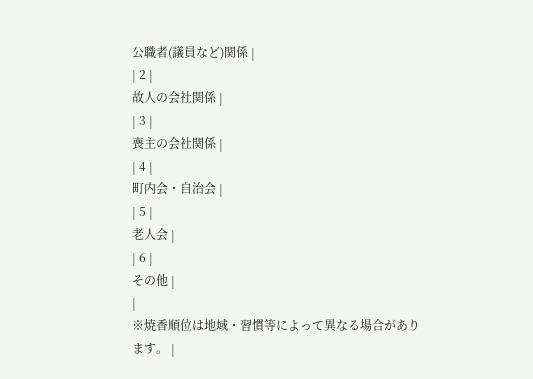公職者(議員など)関係 |
| 2 |
故人の会社関係 |
| 3 |
喪主の会社関係 |
| 4 |
町内会・自治会 |
| 5 |
老人会 |
| 6 |
その他 |
|
※焼香順位は地域・習慣等によって異なる場合があります。 |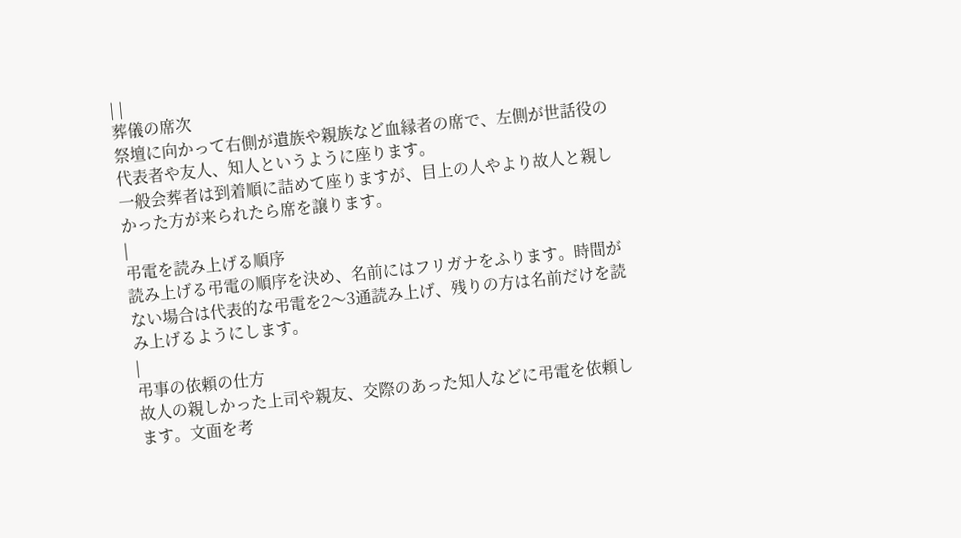| |
葬儀の席次
祭壇に向かって右側が遺族や親族など血縁者の席で、左側が世話役の代表者や友人、知人というように座ります。
一般会葬者は到着順に詰めて座りますが、目上の人やより故人と親しかった方が来られたら席を譲ります。
|
弔電を読み上げる順序
読み上げる弔電の順序を決め、名前にはフリガナをふります。時間がない場合は代表的な弔電を2〜3通読み上げ、残りの方は名前だけを読み上げるようにします。
|
弔事の依頼の仕方
故人の親しかった上司や親友、交際のあった知人などに弔電を依頼します。文面を考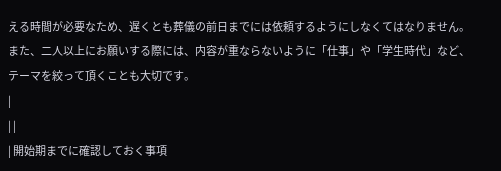える時間が必要なため、遅くとも葬儀の前日までには依頼するようにしなくてはなりません。また、二人以上にお願いする際には、内容が重ならないように「仕事」や「学生時代」など、テーマを絞って頂くことも大切です。
|
| |
| 開始期までに確認しておく事項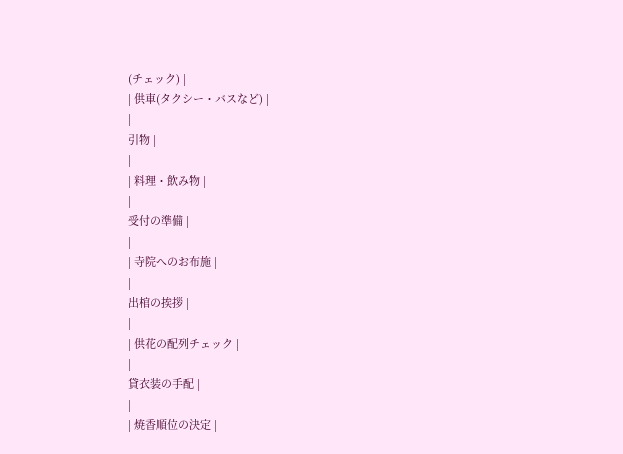(チェック) |
| 供車(タクシー・バスなど) |
|
引物 |
|
| 料理・飲み物 |
|
受付の準備 |
|
| 寺院へのお布施 |
|
出棺の挨拶 |
|
| 供花の配列チェック |
|
貸衣装の手配 |
|
| 焼香順位の決定 |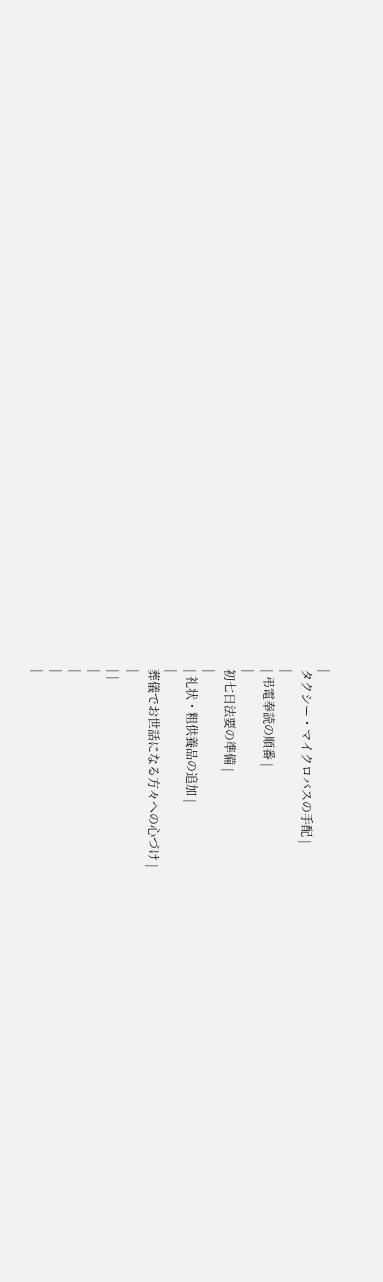|
タクシー・マイクロバスの手配 |
|
| 弔電奉読の順番 |
|
初七日法要の準備 |
|
| 礼状・粗供養品の追加 |
|
葬儀でお世話になる方々への心づけ |
|
| |
|
|
|
|